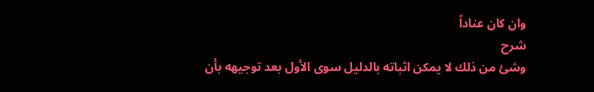وان كان عناداً
شرح
وشئ من ذلك لا يمكن اثباته بالدليل سوى الأول بعد توجيهه بأن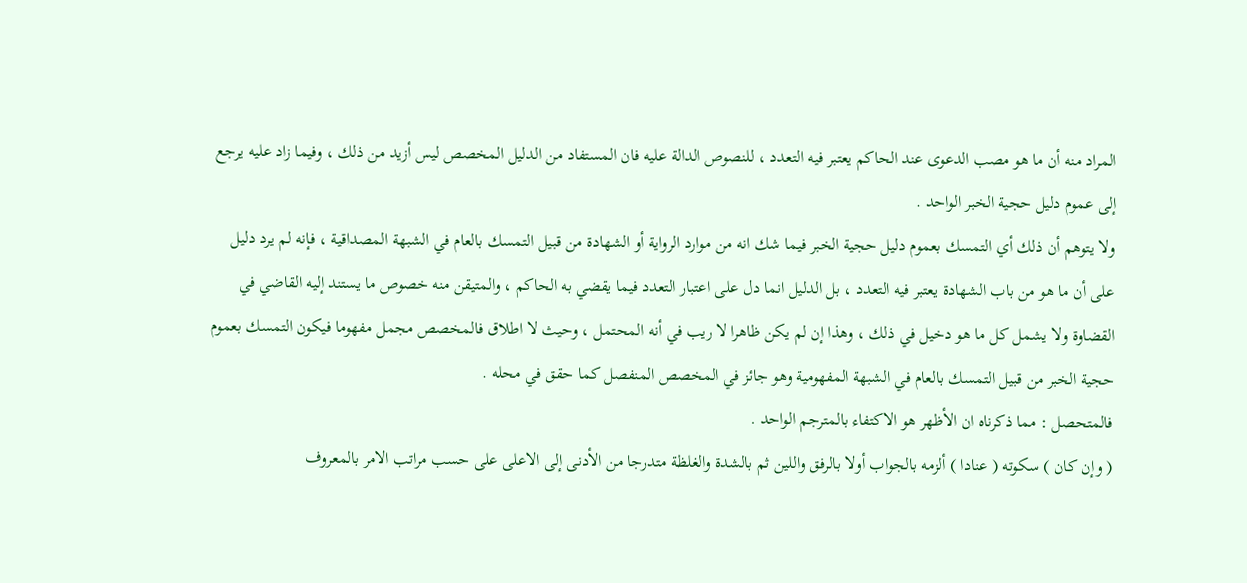المراد منه أن ما هو مصب الدعوى عند الحاكم يعتبر فيه التعدد ، للنصوص الدالة عليه فان المستفاد من الدليل المخصص ليس أزيد من ذلك ، وفيما زاد عليه يرجع إلى عموم دليل حجية الخبر الواحد .
ولا يتوهم أن ذلك أي التمسك بعموم دليل حجية الخبر فيما شك انه من موارد الرواية أو الشهادة من قبيل التمسك بالعام في الشبهة المصداقية ، فإنه لم يرد دليل على أن ما هو من باب الشهادة يعتبر فيه التعدد ، بل الدليل انما دل على اعتبار التعدد فيما يقضي به الحاكم ، والمتيقن منه خصوص ما يستند إليه القاضي في القضاوة ولا يشمل كل ما هو دخيل في ذلك ، وهذا إن لم يكن ظاهرا لا ريب في أنه المحتمل ، وحيث لا اطلاق فالمخصص مجمل مفهوما فيكون التمسك بعموم حجية الخبر من قبيل التمسك بالعام في الشبهة المفهومية وهو جائز في المخصص المنفصل كما حقق في محله .
فالمتحصل : مما ذكرناه ان الأظهر هو الاكتفاء بالمترجم الواحد .
( وإن كان ) سكوته ( عنادا ) ألزمه بالجواب أولا بالرفق واللين ثم بالشدة والغلظة متدرجا من الأدنى إلى الاعلى على حسب مراتب الامر بالمعروف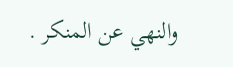والنهي عن المنكر .